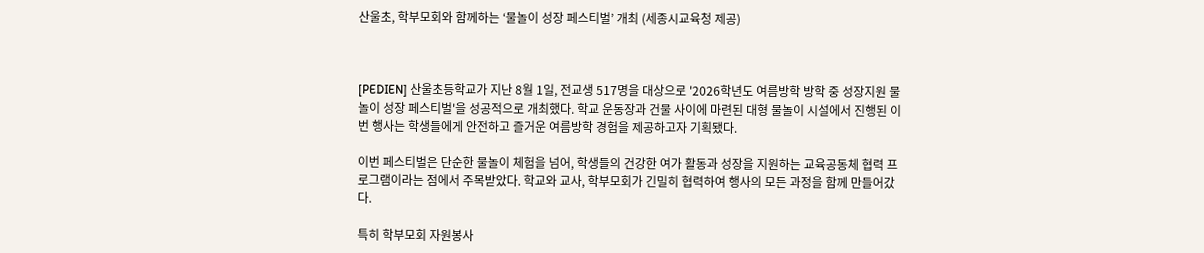산울초, 학부모회와 함께하는 ‘물놀이 성장 페스티벌’ 개최 (세종시교육청 제공)



[PEDIEN] 산울초등학교가 지난 8월 1일, 전교생 517명을 대상으로 '2026학년도 여름방학 방학 중 성장지원 물놀이 성장 페스티벌'을 성공적으로 개최했다. 학교 운동장과 건물 사이에 마련된 대형 물놀이 시설에서 진행된 이번 행사는 학생들에게 안전하고 즐거운 여름방학 경험을 제공하고자 기획됐다.

이번 페스티벌은 단순한 물놀이 체험을 넘어, 학생들의 건강한 여가 활동과 성장을 지원하는 교육공동체 협력 프로그램이라는 점에서 주목받았다. 학교와 교사, 학부모회가 긴밀히 협력하여 행사의 모든 과정을 함께 만들어갔다.

특히 학부모회 자원봉사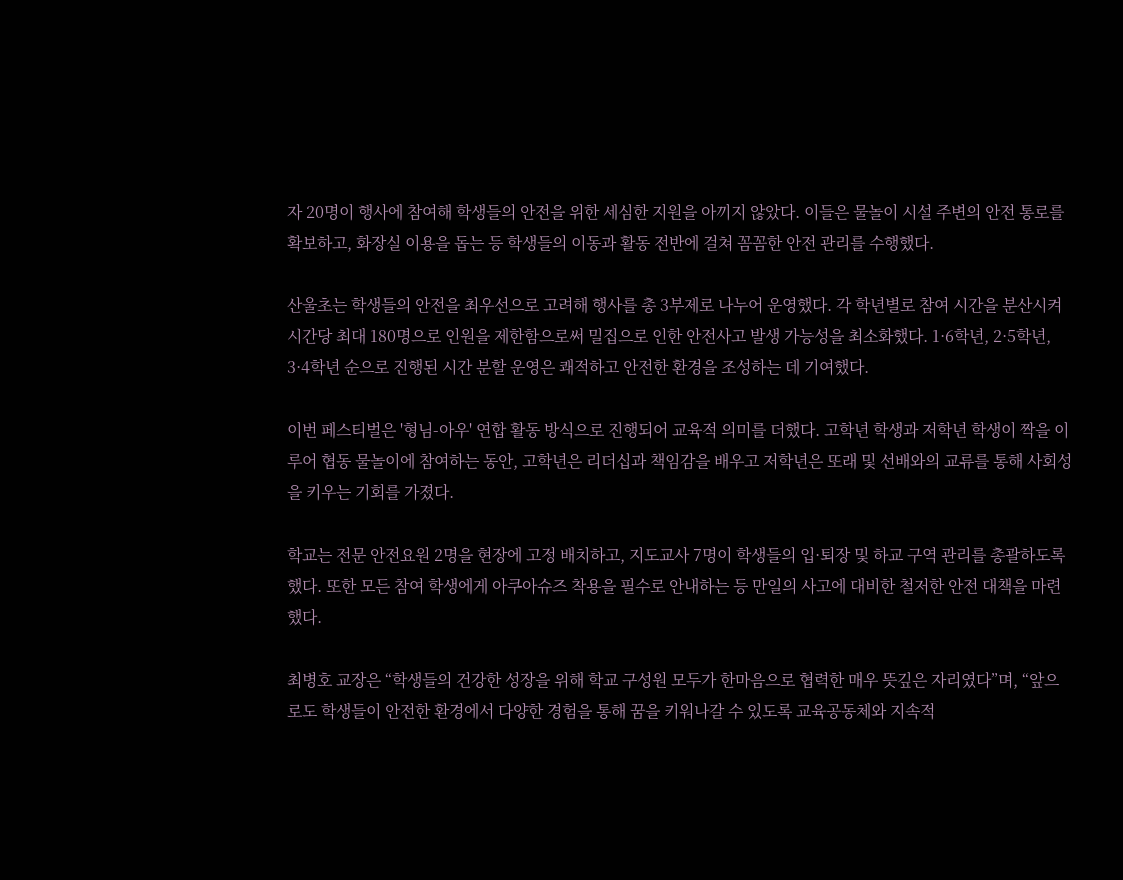자 20명이 행사에 참여해 학생들의 안전을 위한 세심한 지원을 아끼지 않았다. 이들은 물놀이 시설 주변의 안전 통로를 확보하고, 화장실 이용을 돕는 등 학생들의 이동과 활동 전반에 걸쳐 꼼꼼한 안전 관리를 수행했다.

산울초는 학생들의 안전을 최우선으로 고려해 행사를 총 3부제로 나누어 운영했다. 각 학년별로 참여 시간을 분산시켜 시간당 최대 180명으로 인원을 제한함으로써 밀집으로 인한 안전사고 발생 가능성을 최소화했다. 1·6학년, 2·5학년, 3·4학년 순으로 진행된 시간 분할 운영은 쾌적하고 안전한 환경을 조성하는 데 기여했다.

이번 페스티벌은 '형님-아우' 연합 활동 방식으로 진행되어 교육적 의미를 더했다. 고학년 학생과 저학년 학생이 짝을 이루어 협동 물놀이에 참여하는 동안, 고학년은 리더십과 책임감을 배우고 저학년은 또래 및 선배와의 교류를 통해 사회성을 키우는 기회를 가졌다.

학교는 전문 안전요원 2명을 현장에 고정 배치하고, 지도교사 7명이 학생들의 입·퇴장 및 하교 구역 관리를 총괄하도록 했다. 또한 모든 참여 학생에게 아쿠아슈즈 착용을 필수로 안내하는 등 만일의 사고에 대비한 철저한 안전 대책을 마련했다.

최병호 교장은 “학생들의 건강한 성장을 위해 학교 구성원 모두가 한마음으로 협력한 매우 뜻깊은 자리였다”며, “앞으로도 학생들이 안전한 환경에서 다양한 경험을 통해 꿈을 키워나갈 수 있도록 교육공동체와 지속적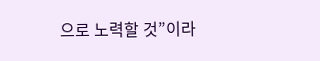으로 노력할 것”이라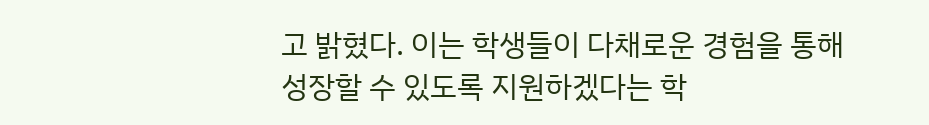고 밝혔다. 이는 학생들이 다채로운 경험을 통해 성장할 수 있도록 지원하겠다는 학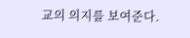교의 의지를 보여준다.